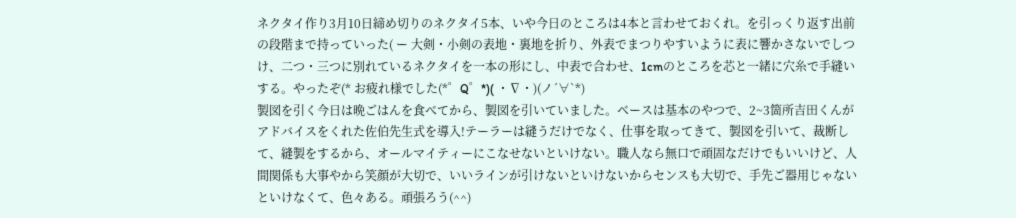ネクタイ作り3月10日締め切りのネクタイ5本、いや今日のところは4本と言わせておくれ。を引っくり返す出前の段階まで持っていった( ー 大剣・小剣の表地・裏地を折り、外表でまつりやすいように表に響かさないでしつけ、二つ・三つに別れているネクタイを一本の形にし、中表で合わせ、1cmのところを芯と一緒に穴糸で手縫いする。やったぞ(* お疲れ様でした(*゜Q゜*)( ・∇・)(ノ´∀`*)
製図を引く今日は晩ごはんを食べてから、製図を引いていました。ベースは基本のやつで、2~3箇所吉田くんがアドバイスをくれた佐伯先生式を導入!テーラーは縫うだけでなく、仕事を取ってきて、製図を引いて、裁断して、縫製をするから、オールマイティーにこなせないといけない。職人なら無口で頑固なだけでもいいけど、人間関係も大事やから笑顔が大切で、いいラインが引けないといけないからセンスも大切で、手先ご器用じゃないといけなくて、色々ある。頑張ろう(^^)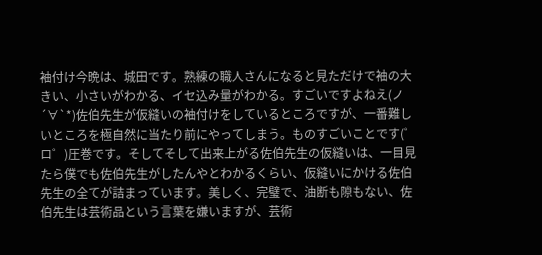袖付け今晩は、城田です。熟練の職人さんになると見ただけで袖の大きい、小さいがわかる、イセ込み量がわかる。すごいですよねえ(ノ´∀`*)佐伯先生が仮縫いの袖付けをしているところですが、一番難しいところを極自然に当たり前にやってしまう。ものすごいことです(゜ロ゜)圧巻です。そしてそして出来上がる佐伯先生の仮縫いは、一目見たら僕でも佐伯先生がしたんやとわかるくらい、仮縫いにかける佐伯先生の全てが詰まっています。美しく、完璧で、油断も隙もない、佐伯先生は芸術品という言葉を嫌いますが、芸術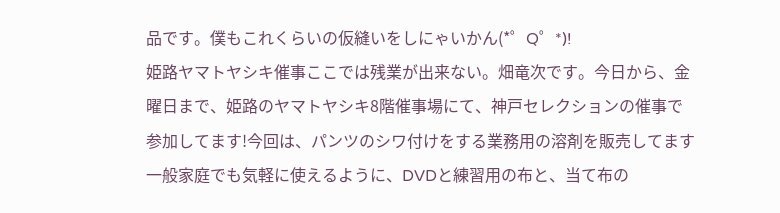品です。僕もこれくらいの仮縫いをしにゃいかん(*゜Q゜*)!
姫路ヤマトヤシキ催事ここでは残業が出来ない。畑竜次です。今日から、金曜日まで、姫路のヤマトヤシキ8階催事場にて、神戸セレクションの催事で参加してます!今回は、パンツのシワ付けをする業務用の溶剤を販売してます一般家庭でも気軽に使えるように、DVDと練習用の布と、当て布の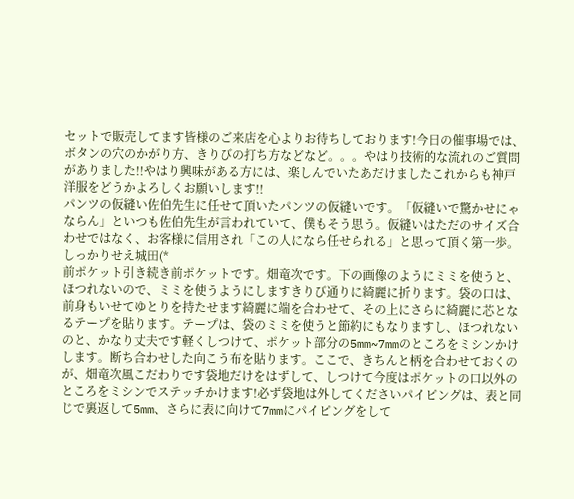セットで販売してます皆様のご来店を心よりお待ちしております!今日の催事場では、ボタンの穴のかがり方、きりびの打ち方などなど。。。やはり技術的な流れのご質問がありました!!やはり興味がある方には、楽しんでいたあだけましたこれからも神戸洋服をどうかよろしくお願いします!!
パンツの仮縫い佐伯先生に任せて頂いたパンツの仮縫いです。「仮縫いで驚かせにゃならん」といつも佐伯先生が言われていて、僕もそう思う。仮縫いはただのサイズ合わせではなく、お客様に信用され「この人になら任せられる」と思って頂く第一歩。しっかりせえ城田(*
前ポケット引き続き前ポケットです。畑竜次です。下の画像のようにミミを使うと、ほつれないので、ミミを使うようにしますきりび通りに綺麗に折ります。袋の口は、前身もいせてゆとりを持たせます綺麗に端を合わせて、その上にさらに綺麗に芯となるテープを貼ります。テープは、袋のミミを使うと節約にもなりますし、ほつれないのと、かなり丈夫です軽くしつけて、ポケット部分の5mm~7mmのところをミシンかけします。断ち合わせした向こう布を貼ります。ここで、きちんと柄を合わせておくのが、畑竜次風こだわりです袋地だけをはずして、しつけて今度はポケットの口以外のところをミシンでステッチかけます!必ず袋地は外してくださいパイピングは、表と同じで裏返して5mm、さらに表に向けて7mmにパイピングをして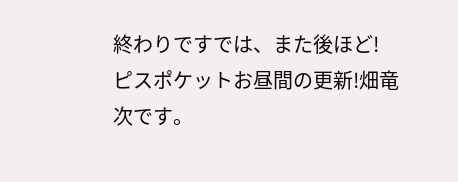終わりですでは、また後ほど!
ピスポケットお昼間の更新!畑竜次です。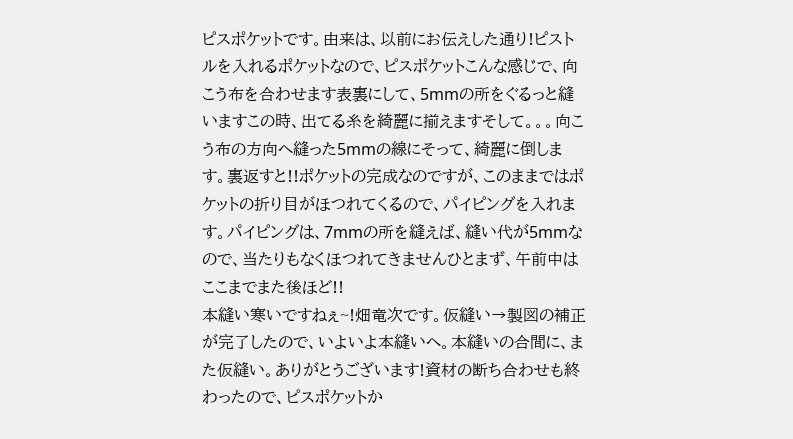ピスポケットです。由来は、以前にお伝えした通り!ピストルを入れるポケットなので、ピスポケットこんな感じで、向こう布を合わせます表裏にして、5mmの所をぐるっと縫いますこの時、出てる糸を綺麗に揃えますそして。。。向こう布の方向へ縫った5mmの線にそって、綺麗に倒します。裏返すと!!ポケットの完成なのですが、このままではポケットの折り目がほつれてくるので、パイピングを入れます。パイピングは、7mmの所を縫えば、縫い代が5mmなので、当たりもなくほつれてきませんひとまず、午前中はここまでまた後ほど!!
本縫い寒いですねぇ~!畑竜次です。仮縫い→製図の補正が完了したので、いよいよ本縫いへ。本縫いの合間に、また仮縫い。ありがとうございます!資材の断ち合わせも終わったので、ピスポケットか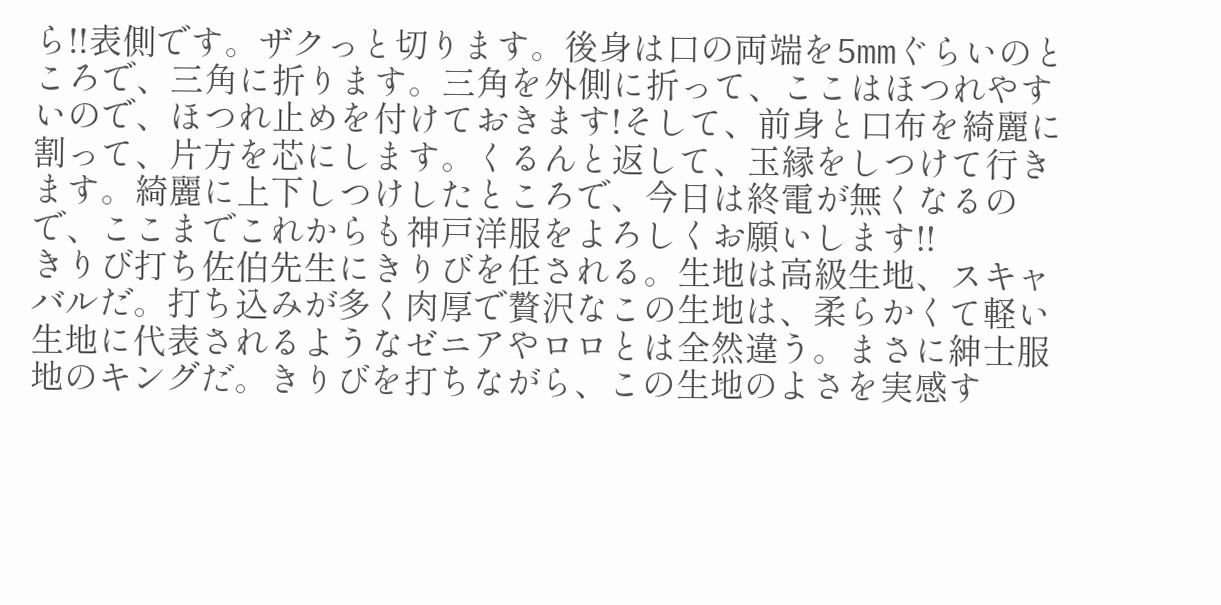ら!!表側です。ザクっと切ります。後身は口の両端を5mmぐらいのところで、三角に折ります。三角を外側に折って、ここはほつれやすいので、ほつれ止めを付けておきます!そして、前身と口布を綺麗に割って、片方を芯にします。くるんと返して、玉縁をしつけて行きます。綺麗に上下しつけしたところで、今日は終電が無くなるので、ここまでこれからも神戸洋服をよろしくお願いします!!
きりび打ち佐伯先生にきりびを任される。生地は高級生地、スキャバルだ。打ち込みが多く肉厚で贅沢なこの生地は、柔らかくて軽い生地に代表されるようなゼニアやロロとは全然違う。まさに紳士服地のキングだ。きりびを打ちながら、この生地のよさを実感す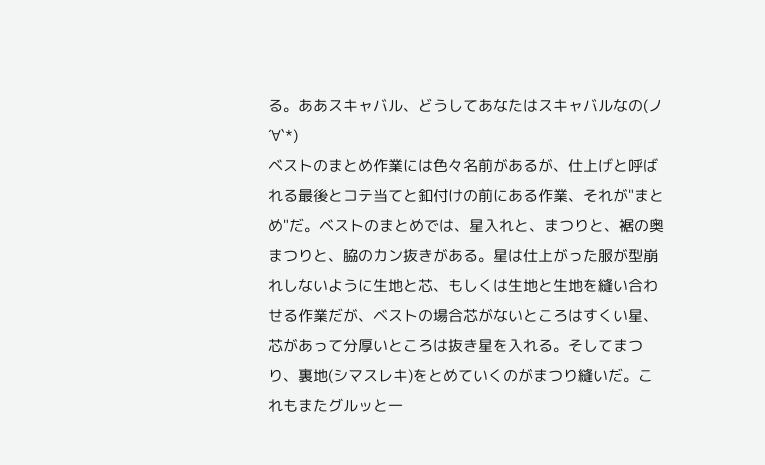る。ああスキャバル、どうしてあなたはスキャバルなの(ノ´∀`*)
ベストのまとめ作業には色々名前があるが、仕上げと呼ばれる最後とコテ当てと釦付けの前にある作業、それが"まとめ"だ。ベストのまとめでは、星入れと、まつりと、裾の奥まつりと、脇のカン抜きがある。星は仕上がった服が型崩れしないように生地と芯、もしくは生地と生地を縫い合わせる作業だが、ベストの場合芯がないところはすくい星、芯があって分厚いところは抜き星を入れる。そしてまつり、裏地(シマスレキ)をとめていくのがまつり縫いだ。これもまたグルッと一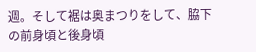週。そして裾は奥まつりをして、脇下の前身頃と後身頃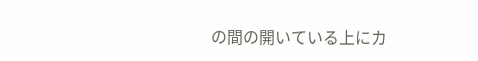の間の開いている上にカ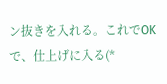ン抜きを入れる。これでOKで、仕上げに入る(*